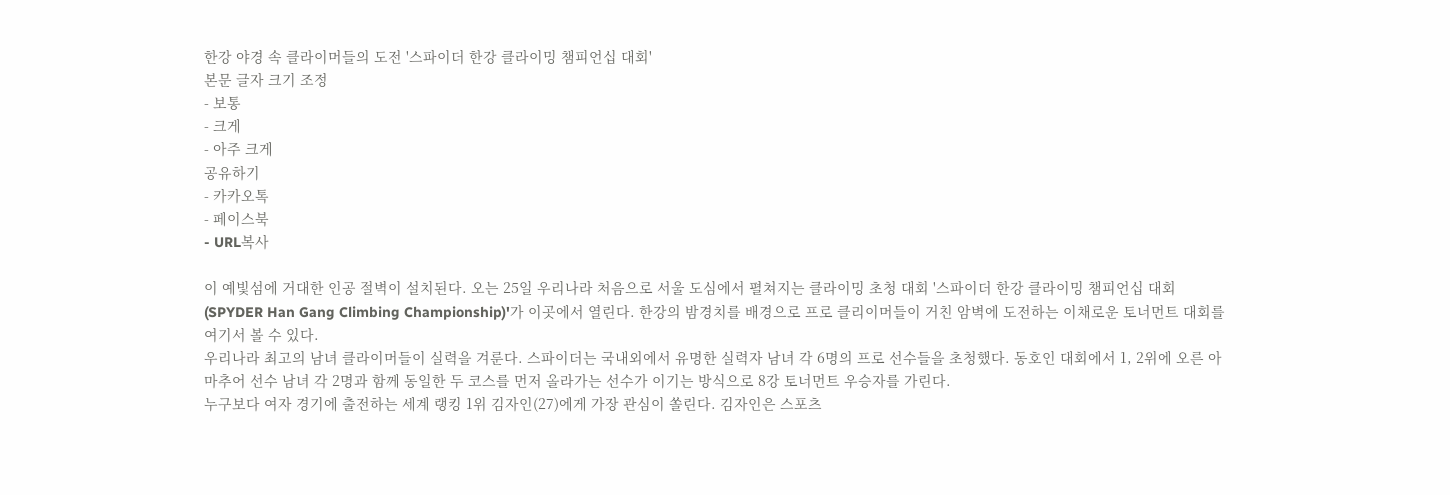한강 야경 속 클라이머들의 도전 '스파이더 한강 클라이밍 챔피언십 대회'
본문 글자 크기 조정
- 보통
- 크게
- 아주 크게
공유하기
- 카카오톡
- 페이스북
- URL복사

이 예빛섬에 거대한 인공 절벽이 설치된다. 오는 25일 우리나라 처음으로 서울 도심에서 펼쳐지는 클라이밍 초청 대회 '스파이더 한강 클라이밍 챔피언십 대회(SPYDER Han Gang Climbing Championship)'가 이곳에서 열린다. 한강의 밤경치를 배경으로 프로 클리이머들이 거친 암벽에 도전하는 이채로운 토너먼트 대회를 여기서 볼 수 있다.
우리나라 최고의 남녀 클라이머들이 실력을 겨룬다. 스파이더는 국내외에서 유명한 실력자 남녀 각 6명의 프로 선수들을 초청했다. 동호인 대회에서 1, 2위에 오른 아마추어 선수 남녀 각 2명과 함께 동일한 두 코스를 먼저 올라가는 선수가 이기는 방식으로 8강 토너먼트 우승자를 가린다.
누구보다 여자 경기에 출전하는 세계 랭킹 1위 김자인(27)에게 가장 관심이 쏠린다. 김자인은 스포츠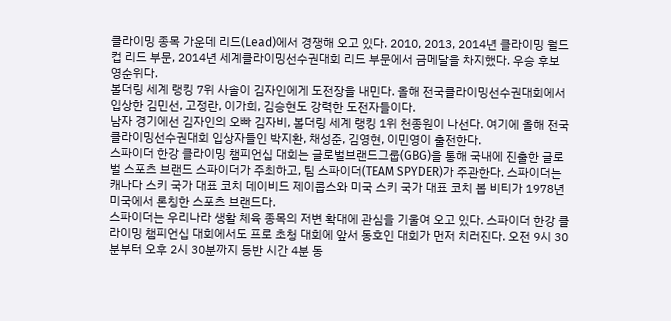클라이밍 종목 가운데 리드(Lead)에서 경쟁해 오고 있다. 2010, 2013, 2014년 클라이밍 월드컵 리드 부문, 2014년 세계클라이밍선수권대회 리드 부문에서 금메달을 차지했다. 우승 후보 영순위다.
볼더링 세계 랭킹 7위 사솔이 김자인에게 도전장을 내민다. 올해 전국클라이밍선수권대회에서 입상한 김민선, 고정란, 이가희, 김승현도 강력한 도전자들이다.
남자 경기에선 김자인의 오빠 김자비, 볼더링 세계 랭킹 1위 천종원이 나선다. 여기에 올해 전국클라이밍선수권대회 입상자들인 박지환, 채성준, 김영현, 이민영이 출전한다.
스파이더 한강 클라이밍 챔피언십 대회는 글로벌브랜드그룹(GBG)을 통해 국내에 진출한 글로벌 스포츠 브랜드 스파이더가 주최하고, 팀 스파이더(TEAM SPYDER)가 주관한다. 스파이더는 캐나다 스키 국가 대표 코치 데이비드 제이콥스와 미국 스키 국가 대표 코치 봅 비티가 1978년 미국에서 론칭한 스포츠 브랜드다.
스파이더는 우리나라 생활 체육 종목의 저변 확대에 관심을 기울여 오고 있다. 스파이더 한강 클라이밍 챔피언십 대회에서도 프로 초청 대회에 앞서 동호인 대회가 먼저 치러진다. 오전 9시 30분부터 오후 2시 30분까지 등반 시간 4분 동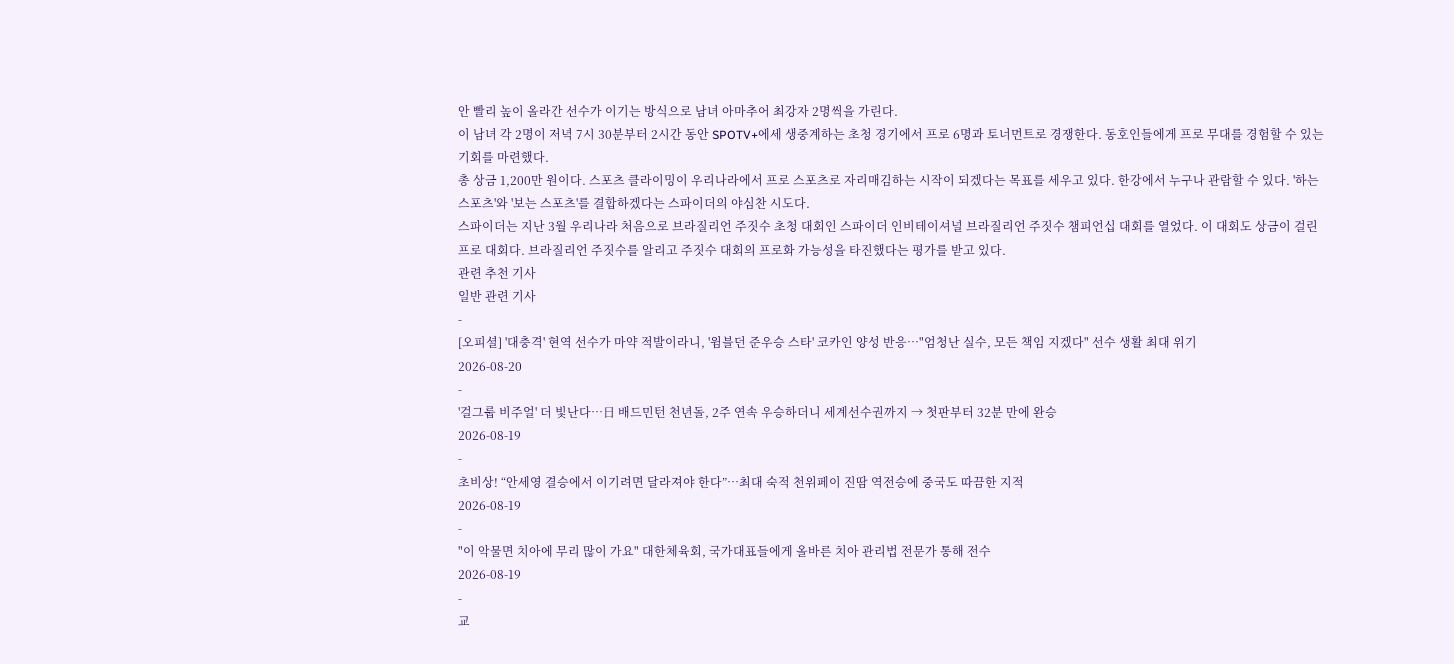안 빨리 높이 올라간 선수가 이기는 방식으로 남녀 아마추어 최강자 2명씩을 가린다.
이 남녀 각 2명이 저녁 7시 30분부터 2시간 동안 SPOTV+에세 생중계하는 초청 경기에서 프로 6명과 토너먼트로 경쟁한다. 동호인들에게 프로 무대를 경험할 수 있는 기회를 마련했다.
총 상금 1,200만 원이다. 스포츠 클라이밍이 우리나라에서 프로 스포츠로 자리매김하는 시작이 되겠다는 목표를 세우고 있다. 한강에서 누구나 관람할 수 있다. '하는 스포츠'와 '보는 스포츠'를 결합하겠다는 스파이더의 야심찬 시도다.
스파이더는 지난 3월 우리나라 처음으로 브라질리언 주짓수 초청 대회인 스파이더 인비테이셔널 브라질리언 주짓수 챔피언십 대회를 열었다. 이 대회도 상금이 걸린 프로 대회다. 브라질리언 주짓수를 알리고 주짓수 대회의 프로화 가능성을 타진했다는 평가를 받고 있다.
관련 추천 기사
일반 관련 기사
-
[오피셜] '대충격' 현역 선수가 마약 적발이라니, '윔블던 준우승 스타' 코카인 양성 반응…"엄청난 실수, 모든 책임 지겠다" 선수 생활 최대 위기
2026-08-20
-
'걸그룹 비주얼' 더 빛난다…日 배드민턴 천년돌, 2주 연속 우승하더니 세계선수권까지 → 첫판부터 32분 만에 완승
2026-08-19
-
초비상! “안세영 결승에서 이기려면 달라져야 한다”…최대 숙적 천위페이 진땀 역전승에 중국도 따끔한 지적
2026-08-19
-
"이 악물면 치아에 무리 많이 가요" 대한체육회, 국가대표들에게 올바른 치아 관리법 전문가 통해 전수
2026-08-19
-
교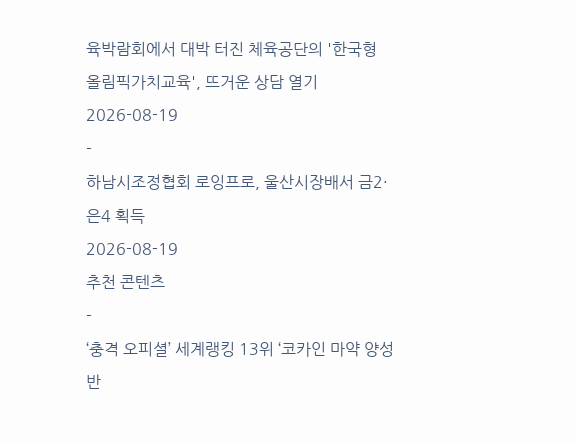육박람회에서 대박 터진 체육공단의 '한국형 올림픽가치교육', 뜨거운 상담 열기
2026-08-19
-
하남시조정협회 로잉프로, 울산시장배서 금2·은4 획득
2026-08-19
추천 콘텐츠
-
‘충격 오피셜’ 세계랭킹 13위 ‘코카인 마약 양성 반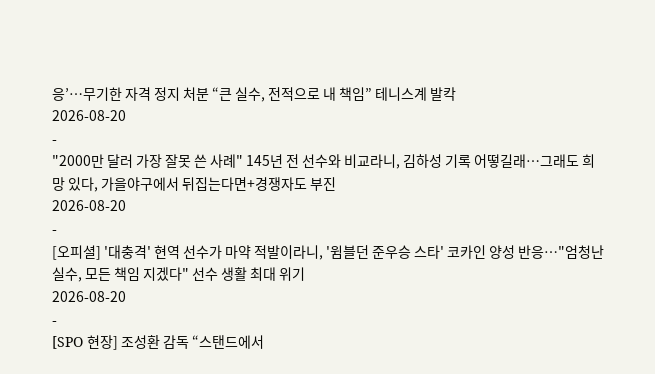응’…무기한 자격 정지 처분 “큰 실수, 전적으로 내 책임” 테니스계 발칵
2026-08-20
-
"2000만 달러 가장 잘못 쓴 사례" 145년 전 선수와 비교라니, 김하성 기록 어떻길래…그래도 희망 있다, 가을야구에서 뒤집는다면+경쟁자도 부진
2026-08-20
-
[오피셜] '대충격' 현역 선수가 마약 적발이라니, '윔블던 준우승 스타' 코카인 양성 반응…"엄청난 실수, 모든 책임 지겠다" 선수 생활 최대 위기
2026-08-20
-
[SPO 현장] 조성환 감독 “스탠드에서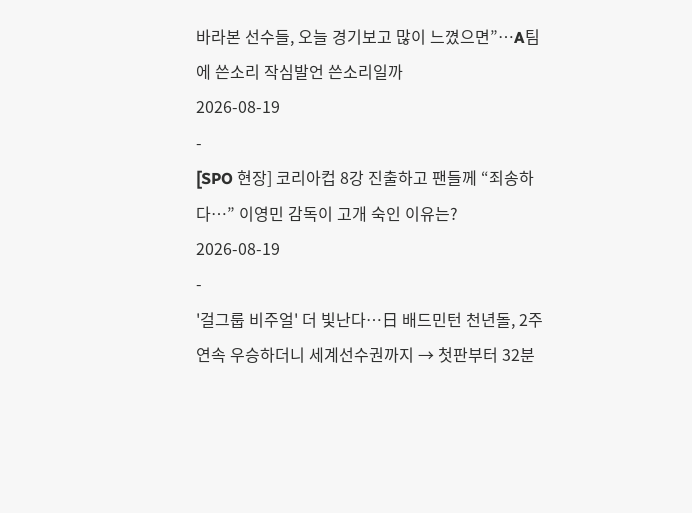바라본 선수들, 오늘 경기보고 많이 느꼈으면”…A팀에 쓴소리 작심발언 쓴소리일까
2026-08-19
-
[SPO 현장] 코리아컵 8강 진출하고 팬들께 “죄송하다…” 이영민 감독이 고개 숙인 이유는?
2026-08-19
-
'걸그룹 비주얼' 더 빛난다…日 배드민턴 천년돌, 2주 연속 우승하더니 세계선수권까지 → 첫판부터 32분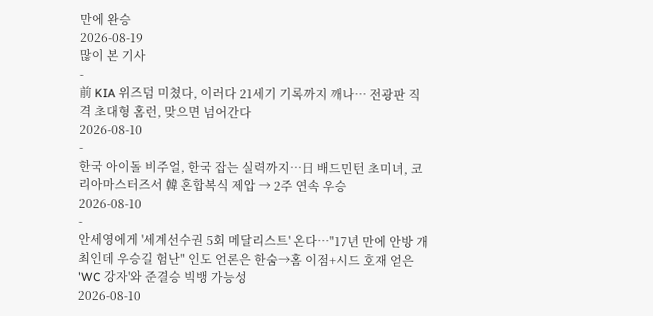만에 완승
2026-08-19
많이 본 기사
-
前 KIA 위즈덤 미쳤다, 이러다 21세기 기록까지 깨나… 전광판 직격 초대형 홈런, 맞으면 넘어간다
2026-08-10
-
한국 아이돌 비주얼, 한국 잡는 실력까지…日 배드민턴 초미녀, 코리아마스터즈서 韓 혼합복식 제압 → 2주 연속 우승
2026-08-10
-
안세영에게 '세계선수권 5회 메달리스트' 온다…"17년 만에 안방 개최인데 우승길 험난" 인도 언론은 한숨→홈 이점+시드 호재 얻은 'WC 강자'와 준결승 빅뱅 가능성
2026-08-10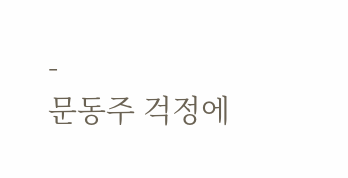-
문동주 걱정에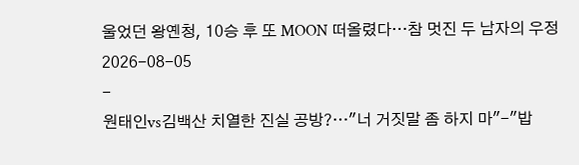울었던 왕옌청, 10승 후 또 MOON 떠올렸다…참 멋진 두 남자의 우정
2026-08-05
-
원태인vs김백산 치열한 진실 공방?…"너 거짓말 좀 하지 마"-"밥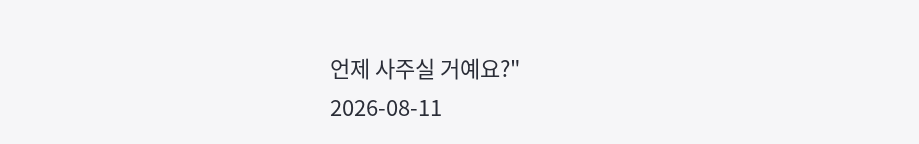언제 사주실 거예요?"
2026-08-11